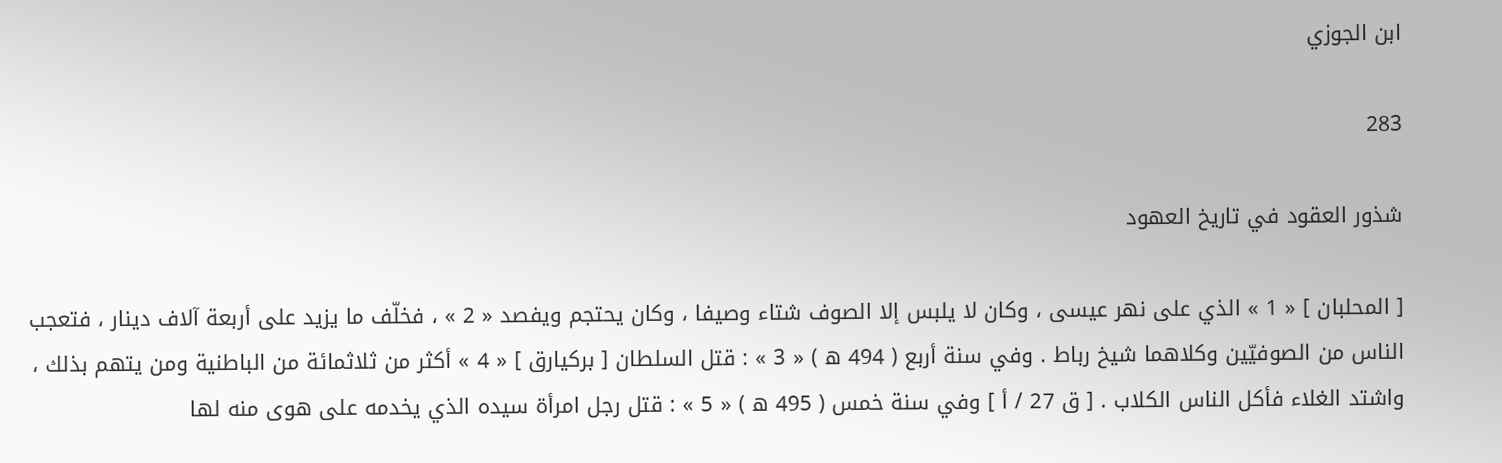ابن الجوزي

283

شذور العقود في تاريخ العهود

[ المحلبان ] « 1 » الذي على نهر عيسى ، وكان لا يلبس إلا الصوف شتاء وصيفا ، وكان يحتجم ويفصد « 2 » ، فخلّف ما يزيد على أربعة آلاف دينار ، فتعجب الناس من الصوفيّين وكلاهما شيخ رباط . وفي سنة أربع ( 494 ه ) « 3 » : قتل السلطان [ بركيارق ] « 4 » أكثر من ثلاثمائة من الباطنية ومن يتهم بذلك ، واشتد الغلاء فأكل الناس الكلاب . [ ق 27 / أ ] وفي سنة خمس ( 495 ه ) « 5 » : قتل رجل امرأة سيده الذي يخدمه على هوى منه لها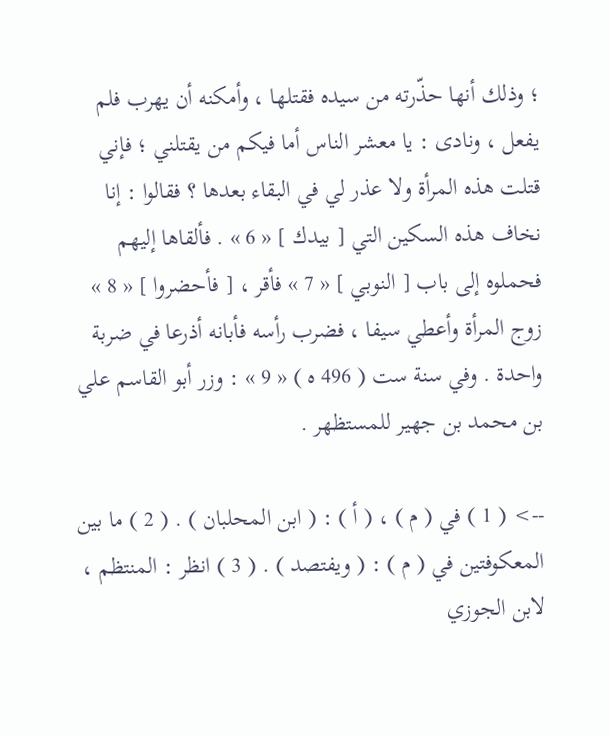؛ وذلك أنها حذّرته من سيده فقتلها ، وأمكنه أن يهرب فلم يفعل ، ونادى : يا معشر الناس أما فيكم من يقتلني ؛ فإني قتلت هذه المرأة ولا عذر لي في البقاء بعدها ؟ فقالوا : إنا نخاف هذه السكين التي [ بيدك ] « 6 » . فألقاها إليهم فحملوه إلى باب [ النوبي ] « 7 » فأقر ، [ فأحضروا ] « 8 » زوج المرأة وأعطي سيفا ، فضرب رأسه فأبانه أذرعا في ضربة واحدة . وفي سنة ست ( 496 ه ) « 9 » : وزر أبو القاسم علي بن محمد بن جهير للمستظهر .

--> ( 1 ) في ( م ) ، ( أ ) : ( ابن المحلبان ) . ( 2 ) ما بين المعكوفتين في ( م ) : ( ويفتصد ) . ( 3 ) انظر : المنتظم ، لابن الجوزي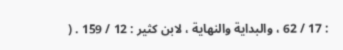: 17 / 62 ، والبداية والنهاية ، لابن كثير : 12 / 159 . (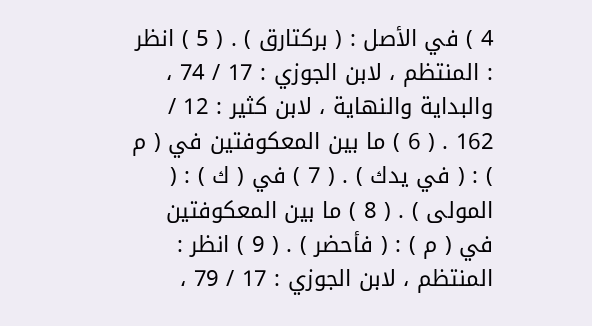4 ) في الأصل : ( بركتارق ) . ( 5 ) انظر : المنتظم ، لابن الجوزي : 17 / 74 ، والبداية والنهاية ، لابن كثير : 12 / 162 . ( 6 ) ما بين المعكوفتين في ( م ) : ( في يدك ) . ( 7 ) في ( ك ) : ( المولى ) . ( 8 ) ما بين المعكوفتين في ( م ) : ( فأحضر ) . ( 9 ) انظر : المنتظم ، لابن الجوزي : 17 / 79 ،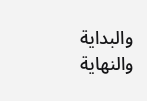والبداية والنهاية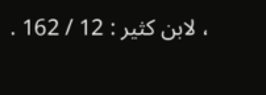، لابن كثير : 12 / 162 .